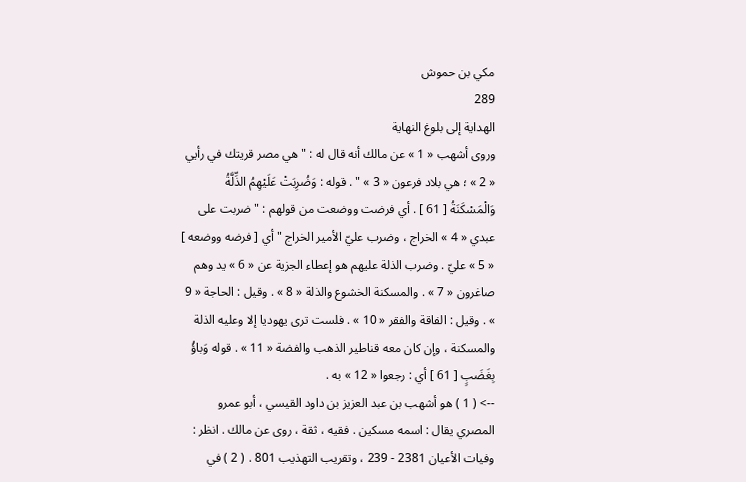مكي بن حموش
289
الهداية إلى بلوغ النهاية
وروى أشهب « 1 » عن مالك أنه قال له : " هي مصر قريتك في رأيي « 2 » ؛ هي بلاد فرعون « 3 » " . قوله : وَضُرِبَتْ عَلَيْهِمُ الذِّلَّةُ وَالْمَسْكَنَةُ [ 61 ] . أي فرضت ووضعت من قولهم : " ضربت على عبدي « 4 » الخراج ، وضرب عليّ الأمير الخراج " أي [ فرضه ووضعه ] « 5 » عليّ . وضرب الذلة عليهم هو إعطاء الجزية عن « 6 » يد وهم صاغرون « 7 » . والمسكنة الخشوع والذلة « 8 » . وقيل : الحاجة « 9 » . وقيل : الفاقة والفقر « 10 » . فلست ترى يهوديا إلا وعليه الذلة والمسكنة ، وإن كان معه قناطير الذهب والفضة « 11 » . قوله وَباؤُ بِغَضَبٍ [ 61 ] أي : رجعوا « 12 » به .
--> ( 1 ) هو أشهب بن عبد العزيز بن داود القيسي ، أبو عمرو المصري يقال : اسمه مسكين . فقيه ، ثقة ، روى عن مالك . انظر : وفيات الأعيان 2381 - 239 ، وتقريب التهذيب 801 . ( 2 ) في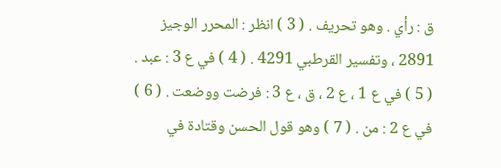ق : رأي . وهو تحريف . ( 3 ) انظر : المحرر الوجيز 2891 ، وتفسير القرطبي 4291 . ( 4 ) في ع 3 : عبد . ( 5 ) في ع 1 ، ع 2 ، ق ، ع 3 : فرضت ووضعت . ( 6 ) في ع 2 : من . ( 7 ) وهو قول الحسن وقتادة في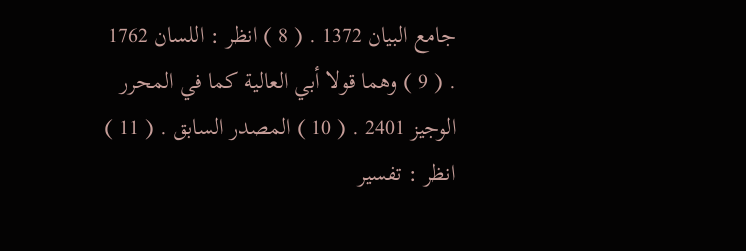جامع البيان 1372 . ( 8 ) انظر : اللسان 1762 . ( 9 ) وهما قولا أبي العالية كما في المحرر الوجيز 2401 . ( 10 ) المصدر السابق . ( 11 ) انظر : تفسير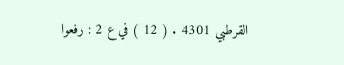القرطبي 4301 . ( 12 ) في ع 2 : رفعوا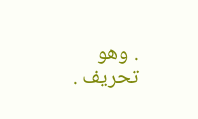. وهو تحريف .